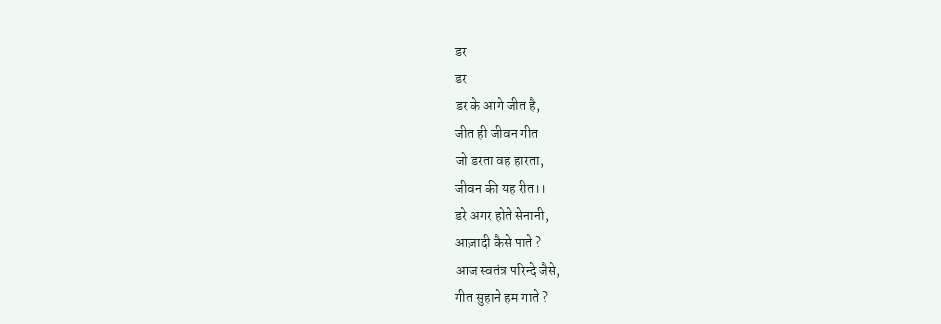डर
डर
डर के आगे जीत है,
जीत ही जीवन गीत
जो डरता वह हारता,
जीवन की यह रीत।।
डरे अगर होते सेनानी,
आज़ादी कैसे पाते ?
आज स्वतंत्र परिन्दे जैसे,
गीत सुहाने हम गाते ?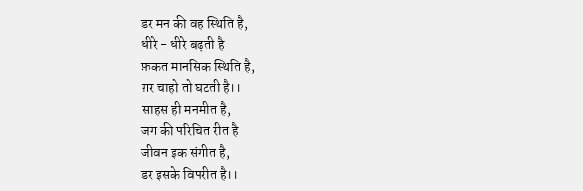डर मन की वह स्थिति है,
धीरे - धीरे बढ़ती है
फ़कत मानसिक स्थिति है,
ग़र चाहो तो घटती है।।
साहस ही मनमीत है,
जग की परिचित रीत है
जीवन इक संगीत है,
डर इसके विपरीत है।।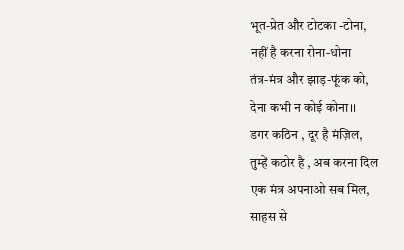भूत-प्रेत और टोटका -टोना,
नहीं है करना रोना-धोना
तंत्र-मंत्र और झाड़-फूंक को,
देना कभी न कोई कोना।।
डगर कठिन , दूर है मंज़िल,
तुम्हें कठोर है , अब करना दिल
एक मंत्र अपनाओ सब मिल,
साहस से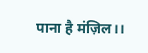पाना है मंज़िल।।